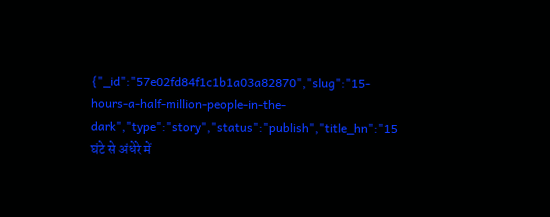{"_id":"57e02fd84f1c1b1a03a82870","slug":"15-hours-a-half-million-people-in-the-dark","type":"story","status":"publish","title_hn":"15 घंटे से अंधेरे में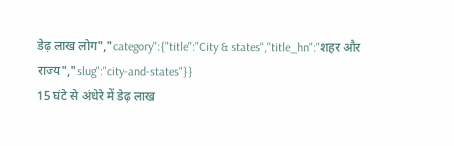डेढ़ लाख लोग","category":{"title":"City & states","title_hn":"शहर और राज्य","slug":"city-and-states"}}
15 घंटे से अंधेरे में डेढ़ लाख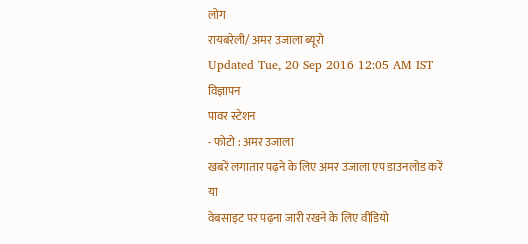लोग
रायबरेली/ अमर उजाला ब्यूरो
Updated Tue, 20 Sep 2016 12:05 AM IST
विज्ञापन
पावर स्टेशन
- फोटो : अमर उजाला
खबरें लगातार पढ़ने के लिए अमर उजाला एप डाउनलोड करें
या
वेबसाइट पर पढ़ना जारी रखने के लिए वीडियो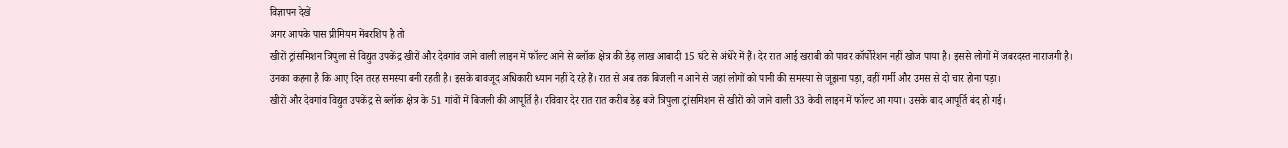विज्ञापन देखें
अगर आपके पास प्रीमियम मेंबरशिप है तो
खीरों ट्रांसमिशन त्रिपुला से विद्युत उपकेंद्र खीरों और देवगांव जाने वाली लाइन में फॉल्ट आने से ब्लॉक क्षेत्र की डेढ़ लाख आबादी 15 घंटे से अंधेरे में हैं। देर रात आई खराबी को पावर कॉर्पोरेशन नहीं खोज पाया है। इससे लोगों में जबरदस्त नाराजगी है।
उनका कहना है कि आए दिन तरह समस्या बनी रहती है। इसके बावजूद अधिकारी ध्यान नहीं दे रहे हैं। रात से अब तक बिजली न आने से जहां लोगों को पानी की समस्या से जूझना पड़ा, वहीं गर्मी और उमस से दो चार होना पड़ा।
खीरों और देवगांव विद्युत उपकेंद्र से ब्लॉक क्षेत्र के 51 गांवों में बिजली की आपूर्ति है। रविवार देर रात रात करीब डेढ़ बजे त्रिपुला ट्रांसमिशन से खीरों को जाने वाली 33 केवी लाइन में फॉल्ट आ गया। उसके बाद आपूर्ति बंद हो गई।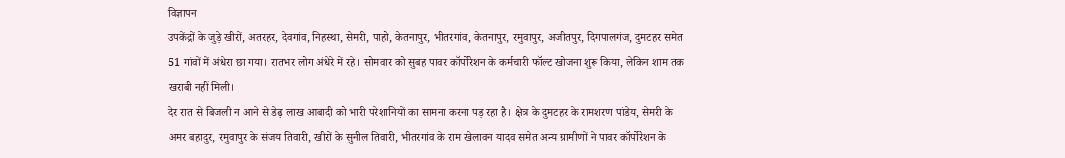विज्ञापन
उपकेंद्रों के जुड़े खीरों, अतरहर, देवगांव, निहस्था, सेमरी, पाहो, केतनापुर, भीतरगांव, केतनापुर, रमुवापुर, अजीतपुर, दिगपालगंज, दुमटहर समेत 51 गांवों में अंधेरा छा गया। रातभर लोग अंधेरे में रहे। सोमवार को सुबह पावर कॉर्पोरेशन के कर्मचारी फॉल्ट खोजना शुरू किया, लेकिन शाम तक खराबी नहीं मिली।
देर रात से बिजली न आने से डेढ़ लाख आबादी को भारी परेशानियों का सामना करना पड़ रहा है। क्षेत्र के दुमटहर के रामशरण पांडेय, सेमरी के अमर बहादुर, रमुवापुर के संजय तिवारी, खीरों के सुनील तिवारी, भीतरगांव के राम खेलावन यादव समेत अन्य ग्रामीणों ने पावर कॉर्पोरेशन के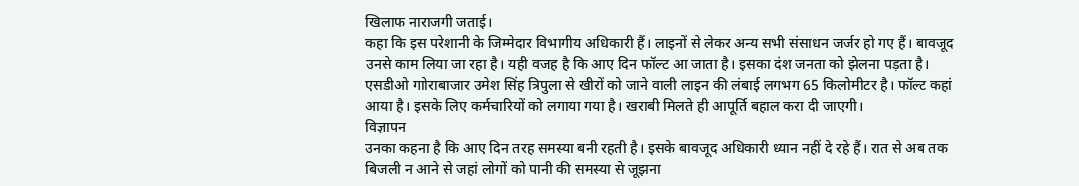खिलाफ नाराजगी जताई।
कहा कि इस परेशानी के जिम्मेदार विभागीय अधिकारी हैं। लाइनों से लेकर अन्य सभी संसाधन जर्जर हो गए हैं। बावजूद उनसे काम लिया जा रहा है। यही वजह है कि आए दिन फॉल्ट आ जाता है। इसका दंश जनता को झेलना पड़ता है।
एसडीओ गाोराबाजार उमेश सिंह त्रिपुला से खीरों को जाने वाली लाइन की लंबाई लगभग 65 किलोमीटर है। फॉल्ट कहां आया है। इसके लिए कर्मचारियों को लगाया गया है। खराबी मिलते ही आपूर्ति बहाल करा दी जाएगी।
विज्ञापन
उनका कहना है कि आए दिन तरह समस्या बनी रहती है। इसके बावजूद अधिकारी ध्यान नहीं दे रहे हैं। रात से अब तक बिजली न आने से जहां लोगों को पानी की समस्या से जूझना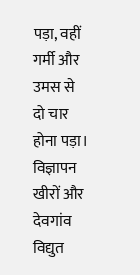पड़ा, वहीं गर्मी और उमस से दो चार होना पड़ा।
विज्ञापन
खीरों और देवगांव विद्युत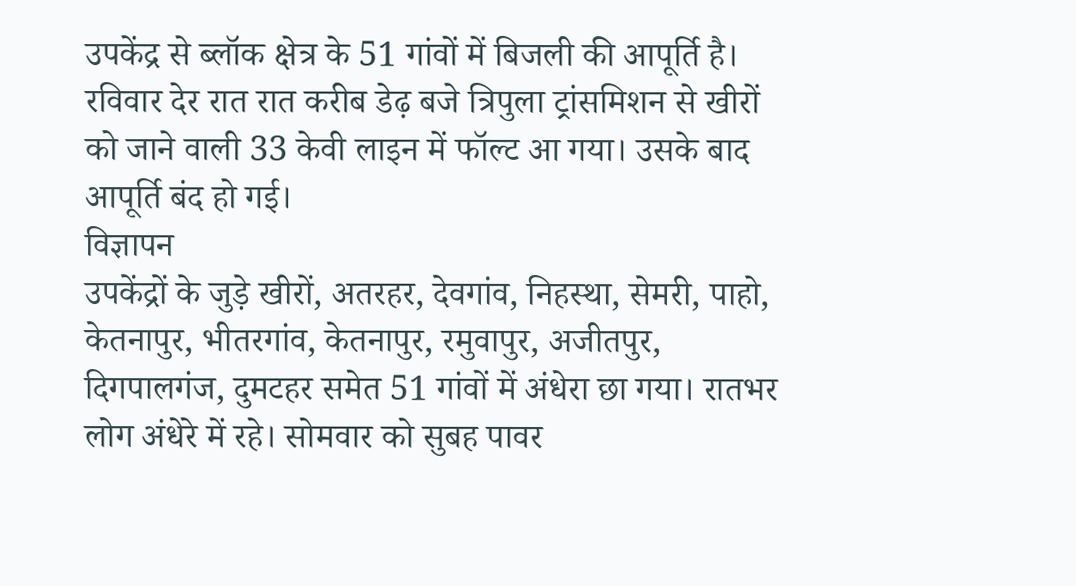उपकेंद्र से ब्लॉक क्षेत्र के 51 गांवों में बिजली की आपूर्ति है। रविवार देर रात रात करीब डेढ़ बजे त्रिपुला ट्रांसमिशन से खीरों को जाने वाली 33 केवी लाइन में फॉल्ट आ गया। उसके बाद आपूर्ति बंद हो गई।
विज्ञापन
उपकेंद्रों के जुड़े खीरों, अतरहर, देवगांव, निहस्था, सेमरी, पाहो, केतनापुर, भीतरगांव, केतनापुर, रमुवापुर, अजीतपुर, दिगपालगंज, दुमटहर समेत 51 गांवों में अंधेरा छा गया। रातभर लोग अंधेरे में रहे। सोमवार को सुबह पावर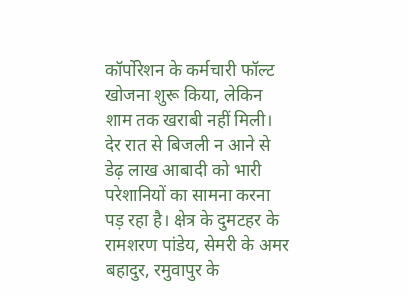कॉर्पोरेशन के कर्मचारी फॉल्ट खोजना शुरू किया, लेकिन शाम तक खराबी नहीं मिली।
देर रात से बिजली न आने से डेढ़ लाख आबादी को भारी परेशानियों का सामना करना पड़ रहा है। क्षेत्र के दुमटहर के रामशरण पांडेय, सेमरी के अमर बहादुर, रमुवापुर के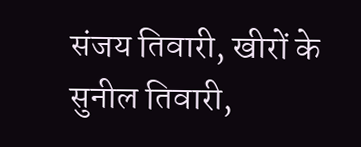संजय तिवारी, खीरों के सुनील तिवारी,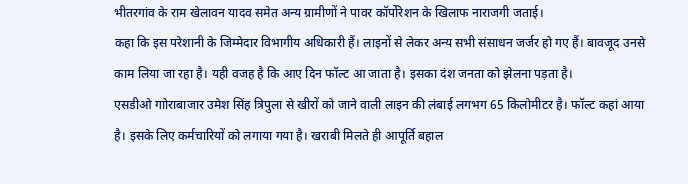भीतरगांव के राम खेलावन यादव समेत अन्य ग्रामीणों ने पावर कॉर्पोरेशन के खिलाफ नाराजगी जताई।
कहा कि इस परेशानी के जिम्मेदार विभागीय अधिकारी हैं। लाइनों से लेकर अन्य सभी संसाधन जर्जर हो गए हैं। बावजूद उनसे काम लिया जा रहा है। यही वजह है कि आए दिन फॉल्ट आ जाता है। इसका दंश जनता को झेलना पड़ता है।
एसडीओ गाोराबाजार उमेश सिंह त्रिपुला से खीरों को जाने वाली लाइन की लंबाई लगभग 65 किलोमीटर है। फॉल्ट कहां आया है। इसके लिए कर्मचारियों को लगाया गया है। खराबी मिलते ही आपूर्ति बहाल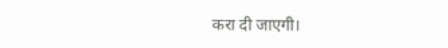करा दी जाएगी।